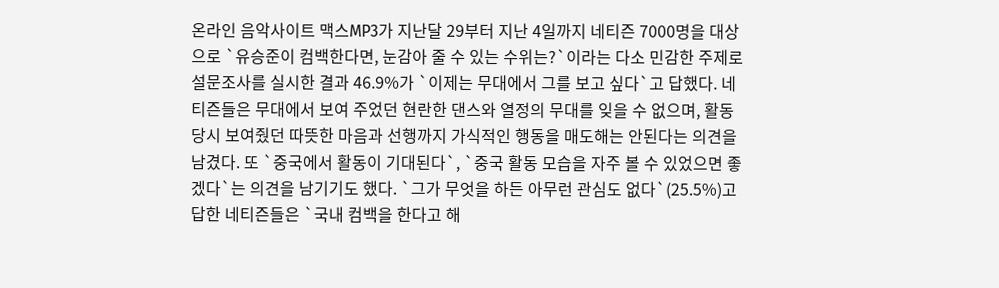온라인 음악사이트 맥스MP3가 지난달 29부터 지난 4일까지 네티즌 7000명을 대상으로 `유승준이 컴백한다면, 눈감아 줄 수 있는 수위는?`이라는 다소 민감한 주제로 설문조사를 실시한 결과 46.9%가 `이제는 무대에서 그를 보고 싶다`고 답했다. 네티즌들은 무대에서 보여 주었던 현란한 댄스와 열정의 무대를 잊을 수 없으며, 활동 당시 보여줬던 따뜻한 마음과 선행까지 가식적인 행동을 매도해는 안된다는 의견을 남겼다. 또 `중국에서 활동이 기대된다`, `중국 활동 모습을 자주 볼 수 있었으면 좋겠다`는 의견을 남기기도 했다. `그가 무엇을 하든 아무런 관심도 없다`(25.5%)고 답한 네티즌들은 `국내 컴백을 한다고 해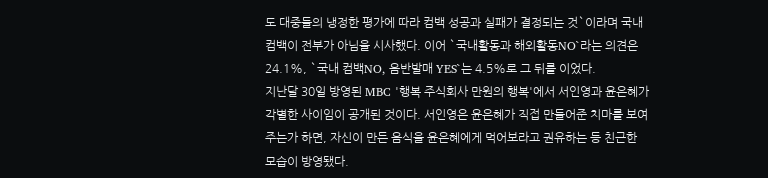도 대중들의 냉정한 평가에 따라 컴백 성공과 실패가 결정되는 것`이라며 국내컴백이 전부가 아님을 시사했다. 이어 `국내활동과 해외활동NO`라는 의견은 24.1%, `국내 컴백NO, 음반발매 YES`는 4.5%로 그 뒤를 이었다.
지난달 30일 방영된 MBC '행복 주식회사 만원의 행복'에서 서인영과 윤은혜가 각별한 사이임이 공개된 것이다. 서인영은 윤은혜가 직접 만들어준 치마를 보여주는가 하면, 자신이 만든 음식을 윤은혜에게 먹어보라고 권유하는 등 친근한 모습이 방영됐다.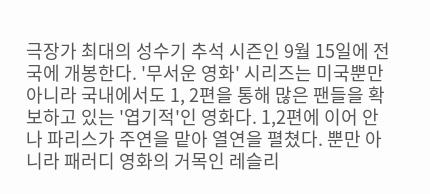극장가 최대의 성수기 추석 시즌인 9월 15일에 전국에 개봉한다. '무서운 영화' 시리즈는 미국뿐만 아니라 국내에서도 1, 2편을 통해 많은 팬들을 확보하고 있는 '엽기적'인 영화다. 1,2편에 이어 안나 파리스가 주연을 맡아 열연을 펼쳤다. 뿐만 아니라 패러디 영화의 거목인 레슬리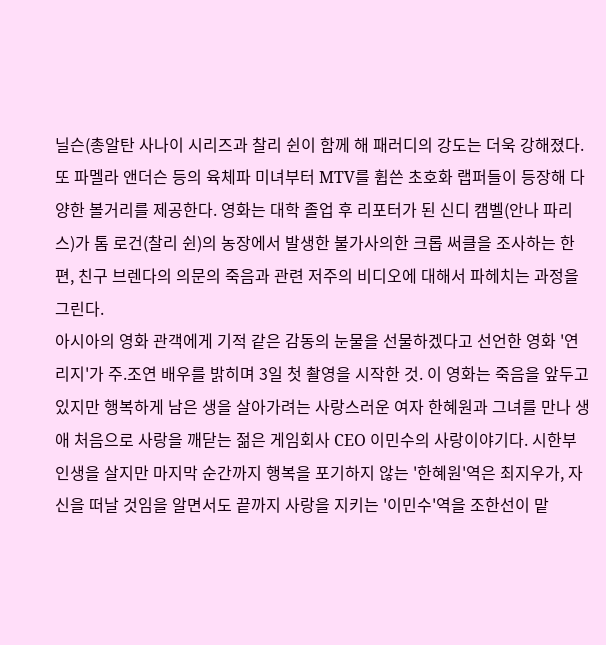닐슨(총알탄 사나이 시리즈과 찰리 쉰이 함께 해 패러디의 강도는 더욱 강해졌다. 또 파멜라 앤더슨 등의 육체파 미녀부터 MTV를 휩쓴 초호화 랩퍼들이 등장해 다양한 볼거리를 제공한다. 영화는 대학 졸업 후 리포터가 된 신디 캠벨(안나 파리스)가 톰 로건(찰리 쉰)의 농장에서 발생한 불가사의한 크롭 써클을 조사하는 한편, 친구 브렌다의 의문의 죽음과 관련 저주의 비디오에 대해서 파헤치는 과정을 그린다.
아시아의 영화 관객에게 기적 같은 감동의 눈물을 선물하겠다고 선언한 영화 '연리지'가 주.조연 배우를 밝히며 3일 첫 촬영을 시작한 것. 이 영화는 죽음을 앞두고 있지만 행복하게 남은 생을 살아가려는 사랑스러운 여자 한혜원과 그녀를 만나 생애 처음으로 사랑을 깨닫는 젊은 게임회사 CEO 이민수의 사랑이야기다. 시한부 인생을 살지만 마지막 순간까지 행복을 포기하지 않는 '한혜원'역은 최지우가, 자신을 떠날 것임을 알면서도 끝까지 사랑을 지키는 '이민수'역을 조한선이 맡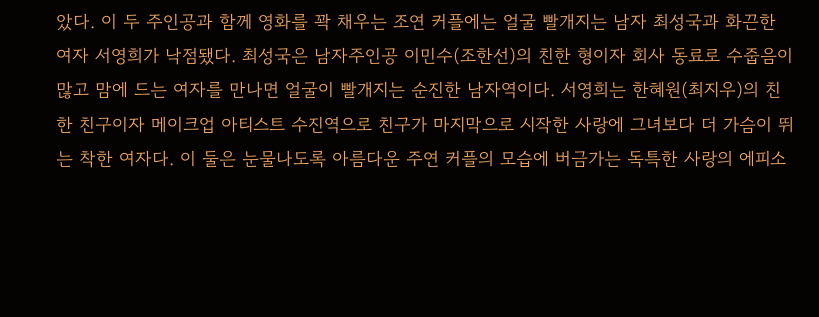았다. 이 두 주인공과 함께 영화를 꽉 채우는 조연 커플에는 얼굴 빨개지는 남자 최성국과 화끈한 여자 서영희가 낙점됐다. 최성국은 남자주인공 이민수(조한선)의 친한 형이자 회사 동료로 수줍음이 많고 맘에 드는 여자를 만나면 얼굴이 빨개지는 순진한 남자역이다. 서영희는 한혜원(최지우)의 친한 친구이자 메이크업 아티스트 수진역으로 친구가 마지막으로 시작한 사랑에 그녀보다 더 가슴이 뛰는 착한 여자다. 이 둘은 눈물나도록 아름다운 주연 커플의 모습에 버금가는 독특한 사랑의 에피소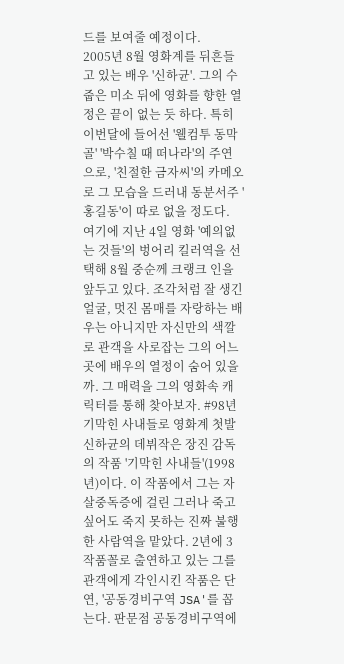드를 보여줄 예정이다.
2005년 8월 영화계를 뒤흔들고 있는 배우 '신하균'. 그의 수줍은 미소 뒤에 영화를 향한 열정은 끝이 없는 듯 하다. 특히 이번달에 들어선 '웰컴투 동막골' '박수칠 때 떠나라'의 주연으로, '친절한 금자씨'의 카메오로 그 모습을 드러내 동분서주 '홍길동'이 따로 없을 정도다. 여기에 지난 4일 영화 '예의없는 것들'의 벙어리 킬러역을 선택해 8월 중순께 크랭크 인을 앞두고 있다. 조각처럼 잘 생긴 얼굴, 멋진 몸매를 자랑하는 배우는 아니지만 자신만의 색깔로 관객을 사로잡는 그의 어느 곳에 배우의 열정이 숨어 있을까. 그 매력을 그의 영화속 캐릭터를 통해 찾아보자. #98년 기막힌 사내들로 영화계 첫발 신하균의 데뷔작은 장진 감독의 작품 '기막힌 사내들'(1998년)이다. 이 작품에서 그는 자살중독증에 걸린 그러나 죽고 싶어도 죽지 못하는 진짜 불행한 사람역을 맡았다. 2년에 3작품꼴로 출연하고 있는 그를 관객에게 각인시킨 작품은 단연, '공동경비구역 JSA'를 꼽는다. 판문점 공동경비구역에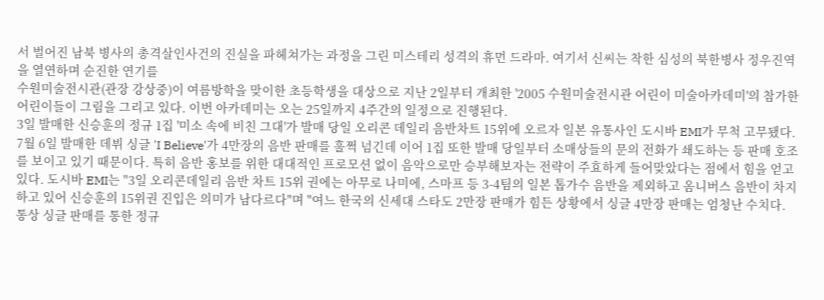서 벌어진 남북 병사의 총격살인사건의 진실을 파헤쳐가는 과정을 그린 미스테리 성격의 휴먼 드라마. 여기서 신씨는 착한 심성의 북한병사 정우진역을 열연하며 순진한 연기를
수원미술전시관(관장 강상중)이 여름방학을 맞이한 초등학생을 대상으로 지난 2일부터 개최한 '2005 수원미술전시관 어린이 미술아카데미'의 참가한 어린이들이 그림을 그리고 있다. 이번 아카데미는 오는 25일까지 4주간의 일정으로 진행된다.
3일 발매한 신승훈의 정규 1집 '미소 속에 비친 그대'가 발매 당일 오리콘 데일리 음반차트 15위에 오르자 일본 유통사인 도시바 EMI가 무척 고무됐다. 7월 6일 발매한 데뷔 싱글 'I Believe'가 4만장의 음반 판매를 훌쩍 넘긴데 이어 1집 또한 발매 당일부터 소매상들의 문의 전화가 쇄도하는 등 판매 호조를 보이고 있기 때문이다. 특히 음반 홍보를 위한 대대적인 프로모션 없이 음악으로만 승부해보자는 전략이 주효하게 들어맞았다는 점에서 힘을 얻고있다. 도시바 EMI는 "3일 오리콘데일리 음반 차트 15위 권에는 아무로 나미에, 스마프 등 3-4팀의 일본 톱가수 음반을 제외하고 옴니버스 음반이 차지하고 있어 신승훈의 15위권 진입은 의미가 남다르다"며 "여느 한국의 신세대 스타도 2만장 판매가 힘든 상황에서 싱글 4만장 판매는 엄청난 수치다. 통상 싱글 판매를 통한 정규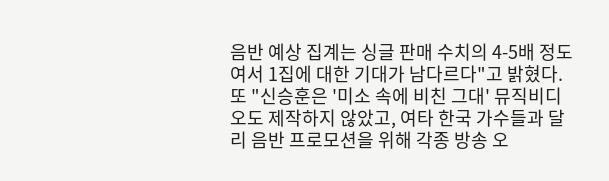음반 예상 집계는 싱글 판매 수치의 4-5배 정도여서 1집에 대한 기대가 남다르다"고 밝혔다. 또 "신승훈은 '미소 속에 비친 그대' 뮤직비디오도 제작하지 않았고, 여타 한국 가수들과 달리 음반 프로모션을 위해 각종 방송 오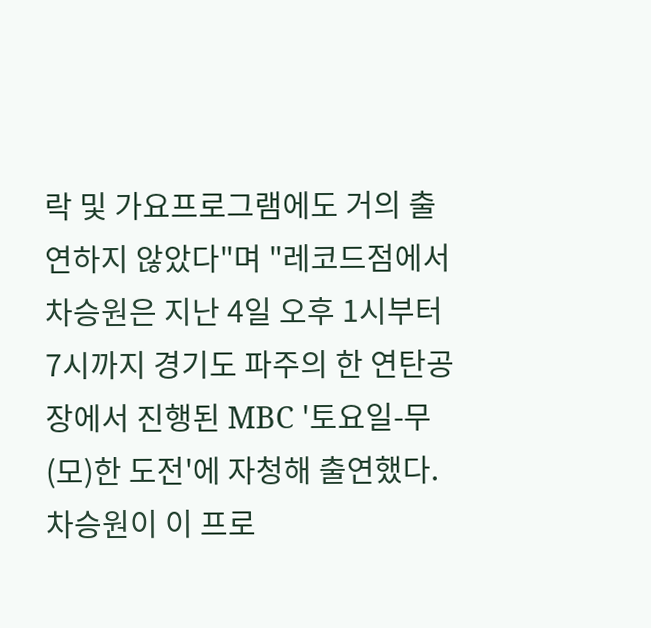락 및 가요프로그램에도 거의 출연하지 않았다"며 "레코드점에서
차승원은 지난 4일 오후 1시부터 7시까지 경기도 파주의 한 연탄공장에서 진행된 MBC '토요일-무(모)한 도전'에 자청해 출연했다. 차승원이 이 프로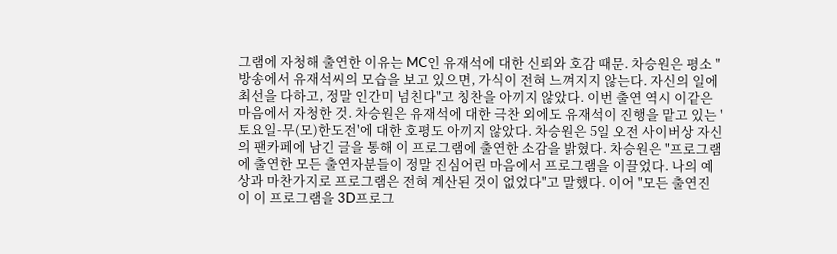그램에 자청해 출연한 이유는 MC인 유재석에 대한 신뢰와 호감 때문. 차승원은 평소 "방송에서 유재석씨의 모습을 보고 있으면, 가식이 전혀 느껴지지 않는다. 자신의 일에 최선을 다하고, 정말 인간미 넘친다"고 칭찬을 아끼지 않았다. 이번 출연 역시 이같은 마음에서 자청한 것. 차승원은 유재석에 대한 극찬 외에도 유재석이 진행을 맡고 있는 '토요일-무(모)한도전'에 대한 호평도 아끼지 않았다. 차승원은 5일 오전 사이버상 자신의 팬카페에 남긴 글을 통해 이 프로그램에 출연한 소감을 밝혔다. 차승원은 "프로그램에 출연한 모든 출연자분들이 정말 진심어린 마음에서 프로그램을 이끌었다. 나의 예상과 마찬가지로 프로그램은 전혀 계산된 것이 없었다"고 말했다. 이어 "모든 출연진이 이 프로그램을 3D프로그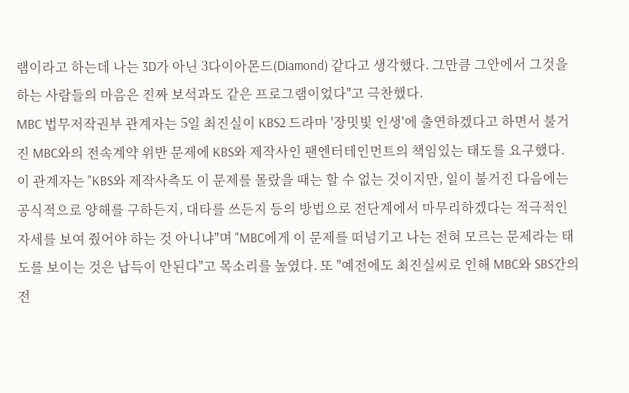램이라고 하는데 나는 3D가 아닌 3다이아몬드(Diamond) 같다고 생각했다. 그만큼 그안에서 그것을 하는 사람들의 마음은 진짜 보석과도 같은 프로그램이었다"고 극찬했다.
MBC 법무저작권부 관계자는 5일 최진실이 KBS2 드라마 '장밋빛 인생'에 출연하겠다고 하면서 불거진 MBC와의 전속계약 위반 문제에 KBS와 제작사인 팬엔터테인먼트의 책임있는 태도를 요구했다. 이 관계자는 "KBS와 제작사측도 이 문제를 몰랐을 때는 할 수 없는 것이지만, 일이 불거진 다음에는 공식적으로 양해를 구하든지, 대타를 쓰든지 등의 방법으로 전단계에서 마무리하겠다는 적극적인 자세를 보여 줬어야 하는 것 아니냐"며 "MBC에게 이 문제를 떠넘기고 나는 전혀 모르는 문제라는 태도를 보이는 것은 납득이 안된다"고 목소리를 높였다. 또 "예전에도 최진실씨로 인해 MBC와 SBS간의 전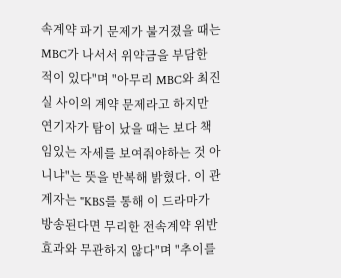속계약 파기 문제가 불거졌을 때는 MBC가 나서서 위약금을 부담한 적이 있다"며 "아무리 MBC와 최진실 사이의 계약 문제라고 하지만 연기자가 탐이 났을 때는 보다 책임있는 자세를 보여줘야하는 것 아니냐"는 뜻을 반복해 밝혔다. 이 관계자는 "KBS를 통해 이 드라마가 방송된다면 무리한 전속계약 위반 효과와 무관하지 않다"며 "추이를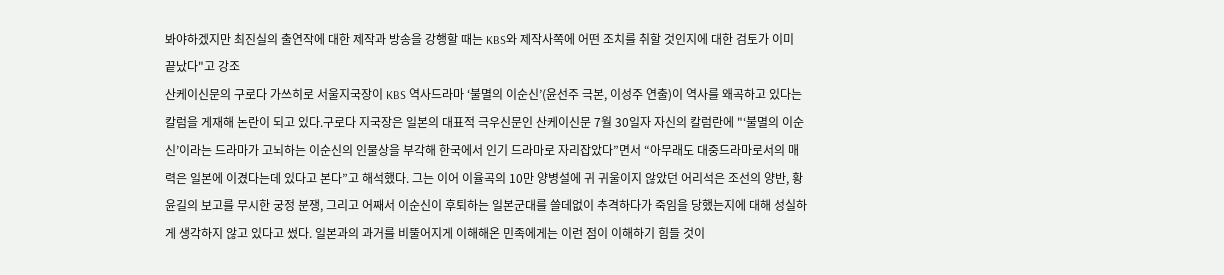봐야하겠지만 최진실의 출연작에 대한 제작과 방송을 강행할 때는 KBS와 제작사쪽에 어떤 조치를 취할 것인지에 대한 검토가 이미 끝났다"고 강조
산케이신문의 구로다 가쓰히로 서울지국장이 KBS 역사드라마 ‘불멸의 이순신’(윤선주 극본, 이성주 연출)이 역사를 왜곡하고 있다는 칼럼을 게재해 논란이 되고 있다.구로다 지국장은 일본의 대표적 극우신문인 산케이신문 7월 30일자 자신의 칼럼란에 "‘불멸의 이순신’이라는 드라마가 고뇌하는 이순신의 인물상을 부각해 한국에서 인기 드라마로 자리잡았다”면서 “아무래도 대중드라마로서의 매력은 일본에 이겼다는데 있다고 본다”고 해석했다. 그는 이어 이율곡의 10만 양병설에 귀 귀울이지 않았던 어리석은 조선의 양반, 황윤길의 보고를 무시한 궁정 분쟁, 그리고 어째서 이순신이 후퇴하는 일본군대를 쓸데없이 추격하다가 죽임을 당했는지에 대해 성실하게 생각하지 않고 있다고 썼다. 일본과의 과거를 비뚤어지게 이해해온 민족에게는 이런 점이 이해하기 힘들 것이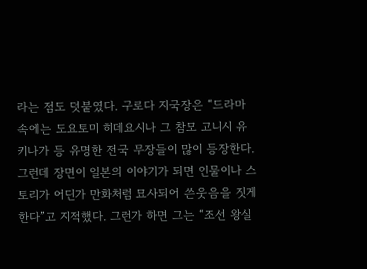라는 점도 덧붙였다. 구로다 지국장은 “드라마 속에는 도요토미 히데요시나 그 참모 고니시 유키나가 등 유명한 전국 무장들이 많이 등장한다. 그런데 장면이 일본의 이야기가 되면 인물이나 스토리가 어딘가 만화처럼 묘사되어 쓴웃음을 짓게 한다”고 지적했다. 그런가 하면 그는 “조선 왕실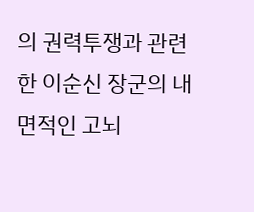의 권력투쟁과 관련한 이순신 장군의 내면적인 고뇌